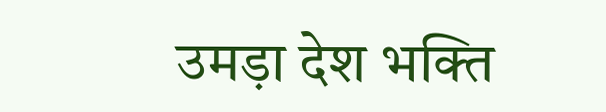उमड़ा देश भक्ति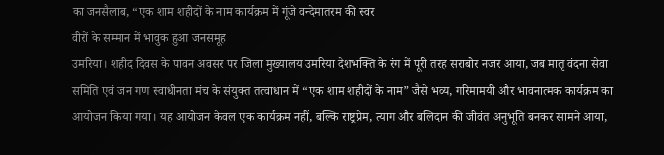का जनसैलाब, “एक शाम शहीदों के नाम कार्यक्रम में गूंजे वन्देमातरम की स्वर
वीरों के सम्मान में भावुक हुआ जनसमूह
उमरिया। शहीद दिवस के पावन अवसर पर जिला मुख्यालय उमरिया देशभक्ति के रंग में पूरी तरह सराबोर नजर आया, जब मातृ वंदना सेवा समिति एवं जन गण स्वाधीनता मंच के संयुक्त तत्वाधान में “एक शाम शहीदों के नाम” जैसे भव्य, गरिमामयी और भावनात्मक कार्यक्रम का आयोजन किया गया। यह आयोजन केवल एक कार्यक्रम नहीं, बल्कि राष्ट्रप्रेम, त्याग और बलिदान की जीवंत अनुभूति बनकर सामने आया,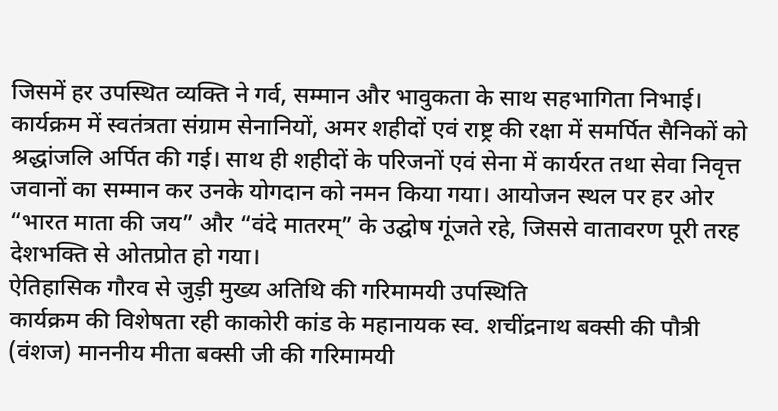जिसमें हर उपस्थित व्यक्ति ने गर्व, सम्मान और भावुकता के साथ सहभागिता निभाई।
कार्यक्रम में स्वतंत्रता संग्राम सेनानियों, अमर शहीदों एवं राष्ट्र की रक्षा में समर्पित सैनिकों को श्रद्धांजलि अर्पित की गई। साथ ही शहीदों के परिजनों एवं सेना में कार्यरत तथा सेवा निवृत्त जवानों का सम्मान कर उनके योगदान को नमन किया गया। आयोजन स्थल पर हर ओर “भारत माता की जय” और “वंदे मातरम्” के उद्घोष गूंजते रहे, जिससे वातावरण पूरी तरह देशभक्ति से ओतप्रोत हो गया।
ऐतिहासिक गौरव से जुड़ी मुख्य अतिथि की गरिमामयी उपस्थिति
कार्यक्रम की विशेषता रही काकोरी कांड के महानायक स्व. शचींद्रनाथ बक्सी की पौत्री (वंशज) माननीय मीता बक्सी जी की गरिमामयी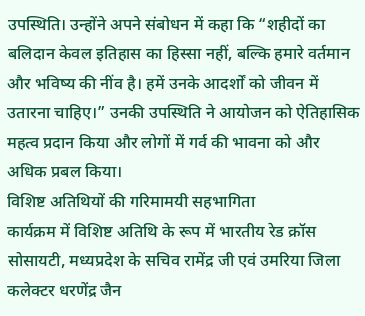उपस्थिति। उन्होंने अपने संबोधन में कहा कि “शहीदों का बलिदान केवल इतिहास का हिस्सा नहीं, बल्कि हमारे वर्तमान और भविष्य की नींव है। हमें उनके आदर्शों को जीवन में उतारना चाहिए।” उनकी उपस्थिति ने आयोजन को ऐतिहासिक महत्व प्रदान किया और लोगों में गर्व की भावना को और अधिक प्रबल किया।
विशिष्ट अतिथियों की गरिमामयी सहभागिता
कार्यक्रम में विशिष्ट अतिथि के रूप में भारतीय रेड क्रॉस सोसायटी, मध्यप्रदेश के सचिव रामेंद्र जी एवं उमरिया जिला कलेक्टर धरणेंद्र जैन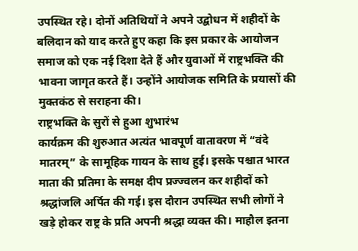उपस्थित रहे। दोनों अतिथियों ने अपने उद्बोधन में शहीदों के बलिदान को याद करते हुए कहा कि इस प्रकार के आयोजन समाज को एक नई दिशा देते हैं और युवाओं में राष्ट्रभक्ति की भावना जागृत करते हैं। उन्होंने आयोजक समिति के प्रयासों की मुक्तकंठ से सराहना की।
राष्ट्रभक्ति के सुरों से हुआ शुभारंभ
कार्यक्रम की शुरुआत अत्यंत भावपूर्ण वातावरण में “वंदे मातरम्” के सामूहिक गायन के साथ हुई। इसके पश्चात भारत माता की प्रतिमा के समक्ष दीप प्रज्ज्वलन कर शहीदों को श्रद्धांजलि अर्पित की गई। इस दौरान उपस्थित सभी लोगों ने खड़े होकर राष्ट्र के प्रति अपनी श्रद्धा व्यक्त की। माहौल इतना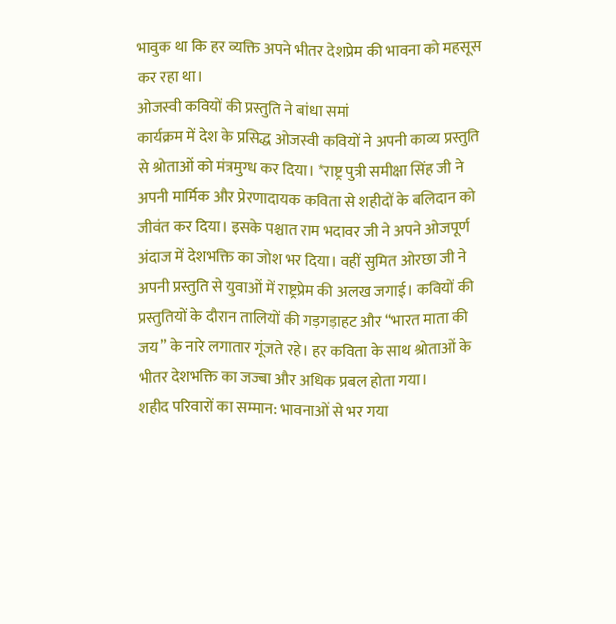भावुक था कि हर व्यक्ति अपने भीतर देशप्रेम की भावना को महसूस कर रहा था।
ओजस्वी कवियों की प्रस्तुति ने बांधा समां
कार्यक्रम में देश के प्रसिद्ध ओजस्वी कवियों ने अपनी काव्य प्रस्तुति से श्रोताओं को मंत्रमुग्ध कर दिया। *राष्ट्र पुत्री समीक्षा सिंह जी ने अपनी मार्मिक और प्रेरणादायक कविता से शहीदों के बलिदान को जीवंत कर दिया। इसके पश्चात राम भदावर जी ने अपने ओजपूर्ण अंदाज में देशभक्ति का जोश भर दिया। वहीं सुमित ओरछा जी ने अपनी प्रस्तुति से युवाओं में राष्ट्रप्रेम की अलख जगाई। कवियों की प्रस्तुतियों के दौरान तालियों की गड़गड़ाहट और “भारत माता की जय” के नारे लगातार गूंजते रहे। हर कविता के साथ श्रोताओं के भीतर देशभक्ति का जज्बा और अधिक प्रबल होता गया।
शहीद परिवारों का सम्मान: भावनाओं से भर गया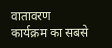वातावरण
कार्यक्रम का सबसे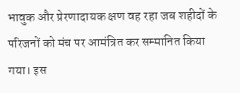भावुक और प्रेरणादायक क्षण वह रहा जब शहीदों के परिजनों को मंच पर आमंत्रित कर सम्मानित किया गया। इस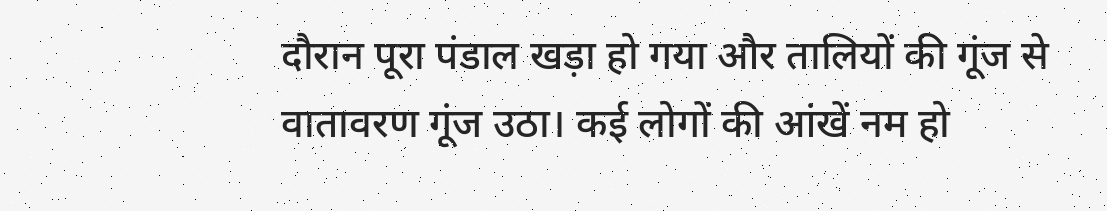दौरान पूरा पंडाल खड़ा हो गया और तालियों की गूंज से वातावरण गूंज उठा। कई लोगों की आंखें नम हो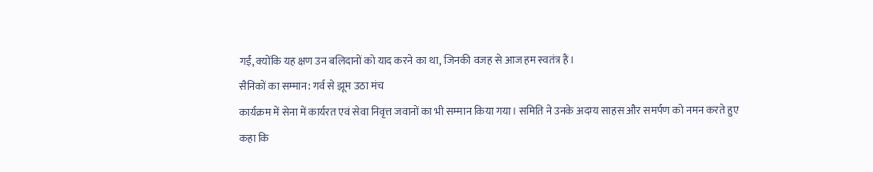गईं, क्योंकि यह क्षण उन बलिदानों को याद करने का था, जिनकी वजह से आज हम स्वतंत्र हैं।
सैनिकों का सम्मान: गर्व से झूम उठा मंच
कार्यक्रम में सेना में कार्यरत एवं सेवा निवृत्त जवानों का भी सम्मान किया गया। समिति ने उनके अदम्य साहस और समर्पण को नमन करते हुए कहा कि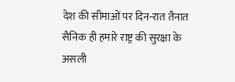देश की सीमाओं पर दिन-रात तैनात सैनिक ही हमारे राष्ट्र की सुरक्षा के असली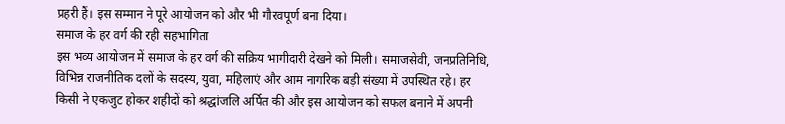प्रहरी हैं। इस सम्मान ने पूरे आयोजन को और भी गौरवपूर्ण बना दिया।
समाज के हर वर्ग की रही सहभागिता
इस भव्य आयोजन में समाज के हर वर्ग की सक्रिय भागीदारी देखने को मिली। समाजसेवी, जनप्रतिनिधि, विभिन्न राजनीतिक दलों के सदस्य, युवा, महिलाएं और आम नागरिक बड़ी संख्या में उपस्थित रहे। हर किसी ने एकजुट होकर शहीदों को श्रद्धांजलि अर्पित की और इस आयोजन को सफल बनाने में अपनी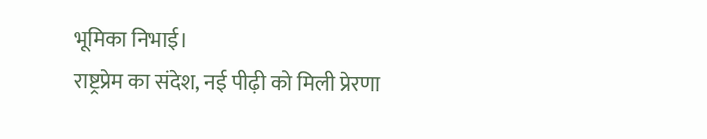भूमिका निभाई।
राष्ट्रप्रेम का संदेश, नई पीढ़ी को मिली प्रेरणा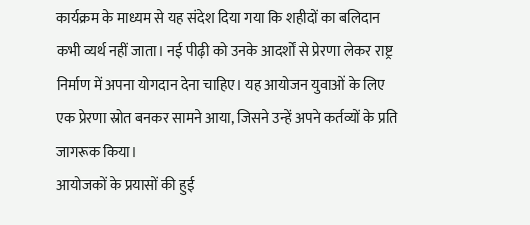कार्यक्रम के माध्यम से यह संदेश दिया गया कि शहीदों का बलिदान कभी व्यर्थ नहीं जाता। नई पीढ़ी को उनके आदर्शों से प्रेरणा लेकर राष्ट्र निर्माण में अपना योगदान देना चाहिए। यह आयोजन युवाओं के लिए एक प्रेरणा स्रोत बनकर सामने आया, जिसने उन्हें अपने कर्तव्यों के प्रति जागरूक किया।
आयोजकों के प्रयासों की हुई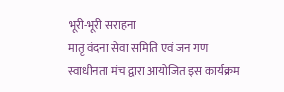भूरी-भूरी सराहना
मातृ वंदना सेवा समिति एवं जन गण स्वाधीनता मंच द्वारा आयोजित इस कार्यक्रम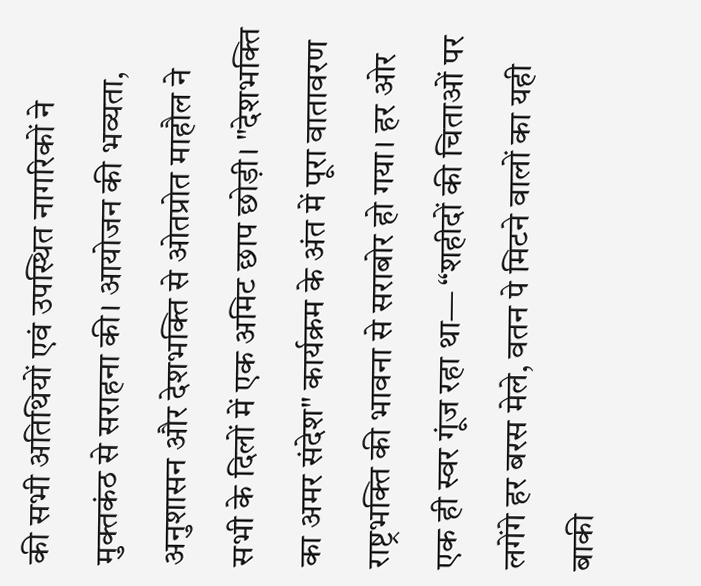की सभी अतिथियों एवं उपस्थित नागरिकों ने मुक्तकंठ से सराहना की। आयोजन की भव्यता, अनुशासन और देशभक्ति से ओतप्रोत माहौल ने सभी के दिलों में एक अमिट छाप छोड़ी। "देशभक्ति का अमर संदेश" कार्यक्रम के अंत में पूरा वातावरण राष्ट्रभक्ति की भावना से सराबोर हो गया। हर ओर एक ही स्वर गूंज रहा था— “शहीदों की चिताओं पर लगेंगे हर बरस मेले, वतन पे मिटने वालों का यही बाकी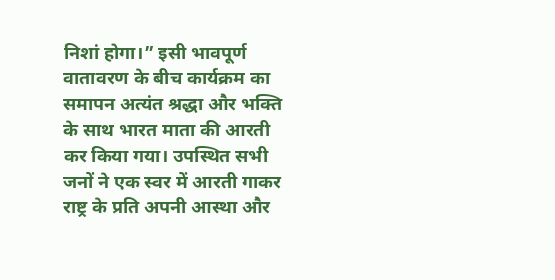निशां होगा।” इसी भावपूर्ण वातावरण के बीच कार्यक्रम का समापन अत्यंत श्रद्धा और भक्ति के साथ भारत माता की आरती कर किया गया। उपस्थित सभी जनों ने एक स्वर में आरती गाकर राष्ट्र के प्रति अपनी आस्था और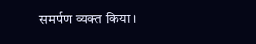समर्पण व्यक्त किया।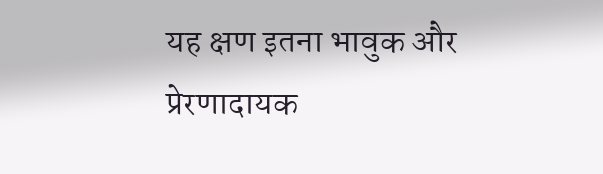यह क्षण इतना भावुक और प्रेरणादायक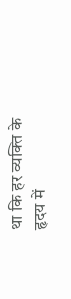था कि हर व्यक्ति के हृदय में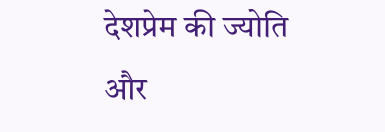देशप्रेम की ज्योति और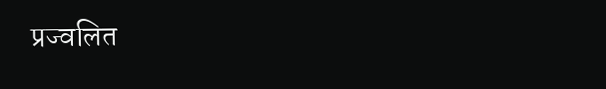प्रज्वलित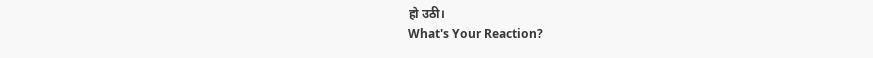हो उठी।
What's Your Reaction?